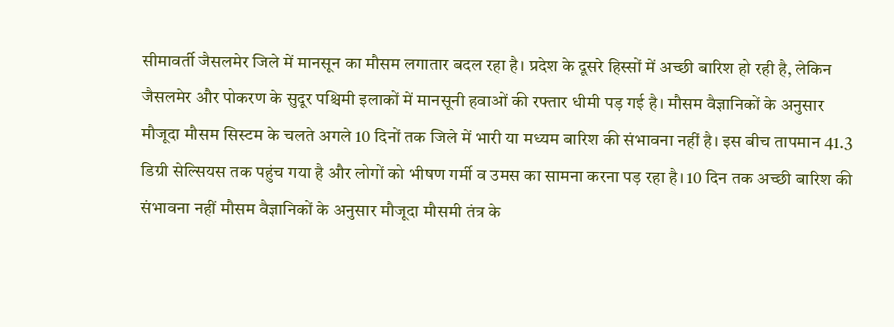सीमावर्ती जैसलमेर जिले में मानसून का मौसम लगातार बदल रहा है। प्रदेश के दूसरे हिस्सों में अच्छी बारिश हो रही है, लेकिन जैसलमेर और पोकरण के सुदूर पश्चिमी इलाकों में मानसूनी हवाओं की रफ्तार धीमी पड़ गई है। मौसम वैज्ञानिकों के अनुसार मौजूदा मौसम सिस्टम के चलते अगले 10 दिनों तक जिले में भारी या मध्यम बारिश की संभावना नहीं है। इस बीच तापमान 41.3 डिग्री सेल्सियस तक पहुंच गया है और लोगों को भीषण गर्मी व उमस का सामना करना पड़ रहा है। 10 दिन तक अच्छी बारिश की संभावना नहीं मौसम वैज्ञानिकों के अनुसार मौजूदा मौसमी तंत्र के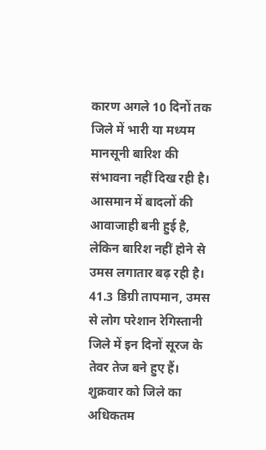कारण अगले 10 दिनों तक जिले में भारी या मध्यम मानसूनी बारिश की संभावना नहीं दिख रही है। आसमान में बादलों की आवाजाही बनी हुई है, लेकिन बारिश नहीं होने से उमस लगातार बढ़ रही है। 41.3 डिग्री तापमान, उमस से लोग परेशान रेगिस्तानी जिले में इन दिनों सूरज के तेवर तेज बने हुए हैं। शुक्रवार को जिले का अधिकतम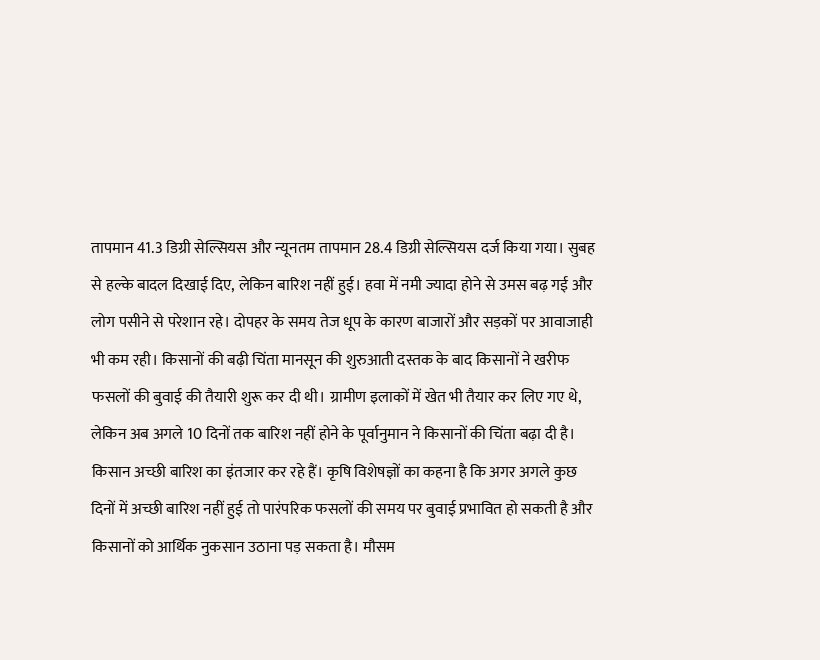तापमान 41.3 डिग्री सेल्सियस और न्यूनतम तापमान 28.4 डिग्री सेल्सियस दर्ज किया गया। सुबह से हल्के बादल दिखाई दिए, लेकिन बारिश नहीं हुई। हवा में नमी ज्यादा होने से उमस बढ़ गई और लोग पसीने से परेशान रहे। दोपहर के समय तेज धूप के कारण बाजारों और सड़कों पर आवाजाही भी कम रही। किसानों की बढ़ी चिंता मानसून की शुरुआती दस्तक के बाद किसानों ने खरीफ फसलों की बुवाई की तैयारी शुरू कर दी थी। ग्रामीण इलाकों में खेत भी तैयार कर लिए गए थे, लेकिन अब अगले 10 दिनों तक बारिश नहीं होने के पूर्वानुमान ने किसानों की चिंता बढ़ा दी है। किसान अच्छी बारिश का इंतजार कर रहे हैं। कृषि विशेषज्ञों का कहना है कि अगर अगले कुछ दिनों में अच्छी बारिश नहीं हुई तो पारंपरिक फसलों की समय पर बुवाई प्रभावित हो सकती है और किसानों को आर्थिक नुकसान उठाना पड़ सकता है। मौसम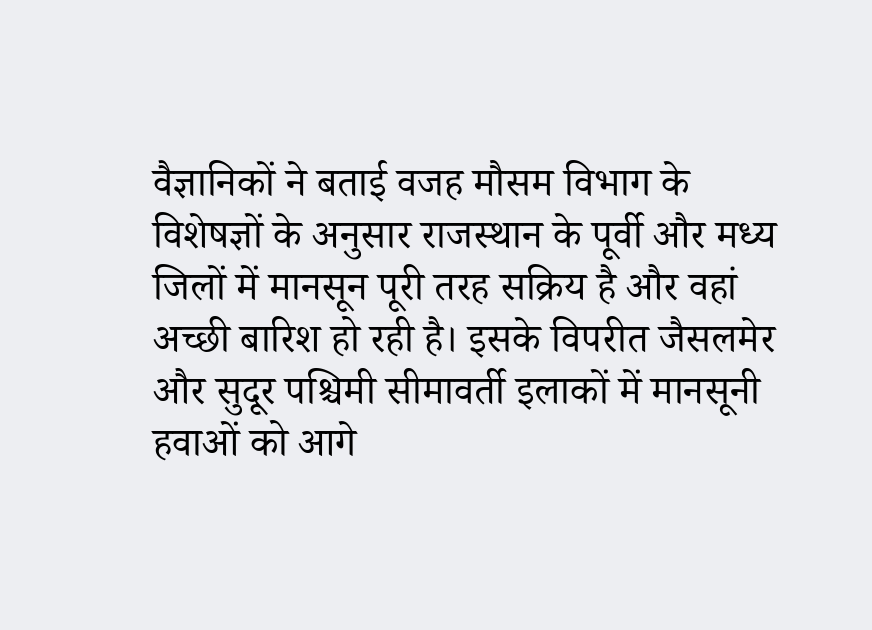वैज्ञानिकों ने बताई वजह मौसम विभाग के विशेषज्ञों के अनुसार राजस्थान के पूर्वी और मध्य जिलों में मानसून पूरी तरह सक्रिय है और वहां अच्छी बारिश हो रही है। इसके विपरीत जैसलमेर और सुदूर पश्चिमी सीमावर्ती इलाकों में मानसूनी हवाओं को आगे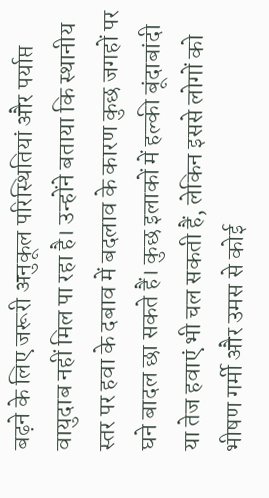बढ़ने के लिए जरूरी अनुकूल परिस्थितियां और पर्याप्त वायुदाब नहीं मिल पा रहा है। उन्होंने बताया कि स्थानीय स्तर पर हवा के दबाव में बदलाव के कारण कुछ जगहों पर घने बादल छा सकते हैं। कुछ इलाकों में हल्की बूंदाबांदी या तेज हवाएं भी चल सकती हैं, लेकिन इससे लोगों को भीषण गर्मी और उमस से कोई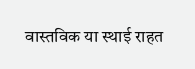वास्तविक या स्थाई राहत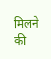मिलने की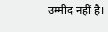उम्मीद नहीं है।